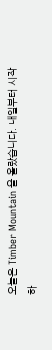오늘은 Timber Mountain 을 올랐습니다. 내일부터 시작하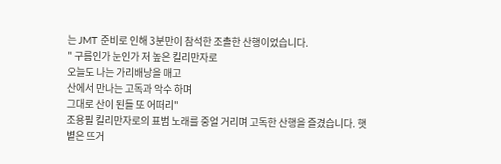는 JMT 준비로 인해 3분만이 참석한 조촐한 산행이었습니다.
" 구름인가 눈인가 저 높은 킬리만자로
오늘도 나는 가리배낭을 매고
산에서 만나는 고독과 악수 하며
그대로 산이 된들 또 어떠리"
조용필 킬리만자로의 표범 노래를 중얼 거리며 고독한 산행을 즐겼습니다. 햇볕은 뜨거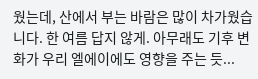웠는데, 산에서 부는 바람은 많이 차가웠습니다. 한 여름 답지 않게. 아무래도 기후 변화가 우리 엘에이에도 영향을 주는 듯...